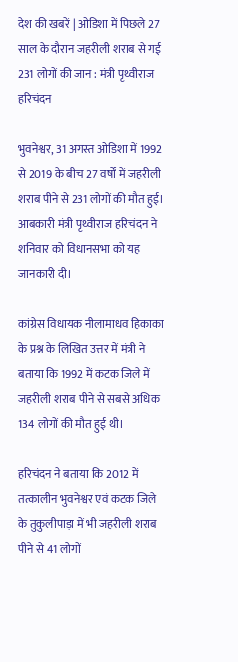देश की खबरें | ओडिशा में पिछले 27 साल के दौरान जहरीली शराब से गई 231 लोगों की जान : मंत्री पृथ्वीराज हरिचंदन

भुवनेश्वर, 31 अगस्त ओडिशा में 1992 से 2019 के बीच 27 वर्षों में जहरीली शराब पीने से 231 लोगों की मौत हुई। आबकारी मंत्री पृथ्वीराज हरिचंदन ने शनिवार को विधानसभा को यह जानकारी दी।

कांग्रेस विधायक नीलामाधव हिकाका के प्रश्न के लिखित उत्तर में मंत्री ने बताया कि 1992 में कटक जिले में जहरीली शराब पीने से सबसे अधिक 134 लोगों की मौत हुई थी।

हरिचंदन ने बताया कि 2012 में तत्कालीन भुवनेश्वर एवं कटक जिले के तुकुलीपाड़ा में भी जहरीली शराब पीने से 41 लोगों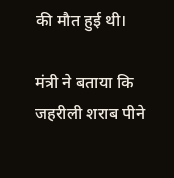की मौत हुई थी।

मंत्री ने बताया कि जहरीली शराब पीने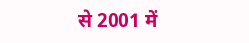से 2001 में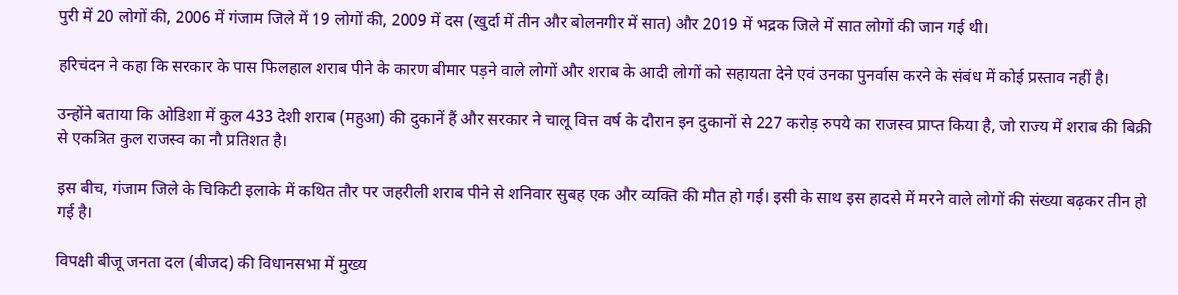पुरी में 20 लोगों की, 2006 में गंजाम जिले में 19 लोगों की, 2009 में दस (खुर्दा में तीन और बोलनगीर में सात) और 2019 में भद्रक जिले में सात लोगों की जान गई थी।

हरिचंदन ने कहा कि सरकार के पास फिलहाल शराब पीने के कारण बीमार पड़ने वाले लोगों और शराब के आदी लोगों को सहायता देने एवं उनका पुनर्वास करने के संबंध में कोई प्रस्ताव नहीं है।

उन्होंने बताया कि ओडिशा में कुल 433 देशी शराब (महुआ) की दुकानें हैं और सरकार ने चालू वित्त वर्ष के दौरान इन दुकानों से 227 करोड़ रुपये का राजस्व प्राप्त किया है, जो राज्य में शराब की बिक्री से एकत्रित कुल राजस्व का नौ प्रतिशत है।

इस बीच, गंजाम जिले के चिकिटी इलाके में कथित तौर पर जहरीली शराब पीने से शनिवार सुबह एक और व्यक्ति की मौत हो गई। इसी के साथ इस हादसे में मरने वाले लोगों की संख्या बढ़कर तीन हो गई है।

विपक्षी बीजू जनता दल (बीजद) की विधानसभा में मुख्य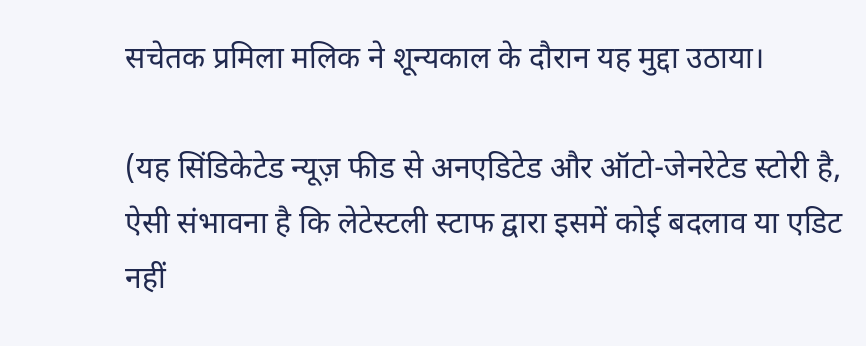सचेतक प्रमिला मलिक ने शून्यकाल के दौरान यह मुद्दा उठाया।

(यह सिंडिकेटेड न्यूज़ फीड से अनएडिटेड और ऑटो-जेनरेटेड स्टोरी है, ऐसी संभावना है कि लेटेस्टली स्टाफ द्वारा इसमें कोई बदलाव या एडिट नहीं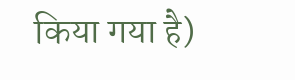किया गया है)